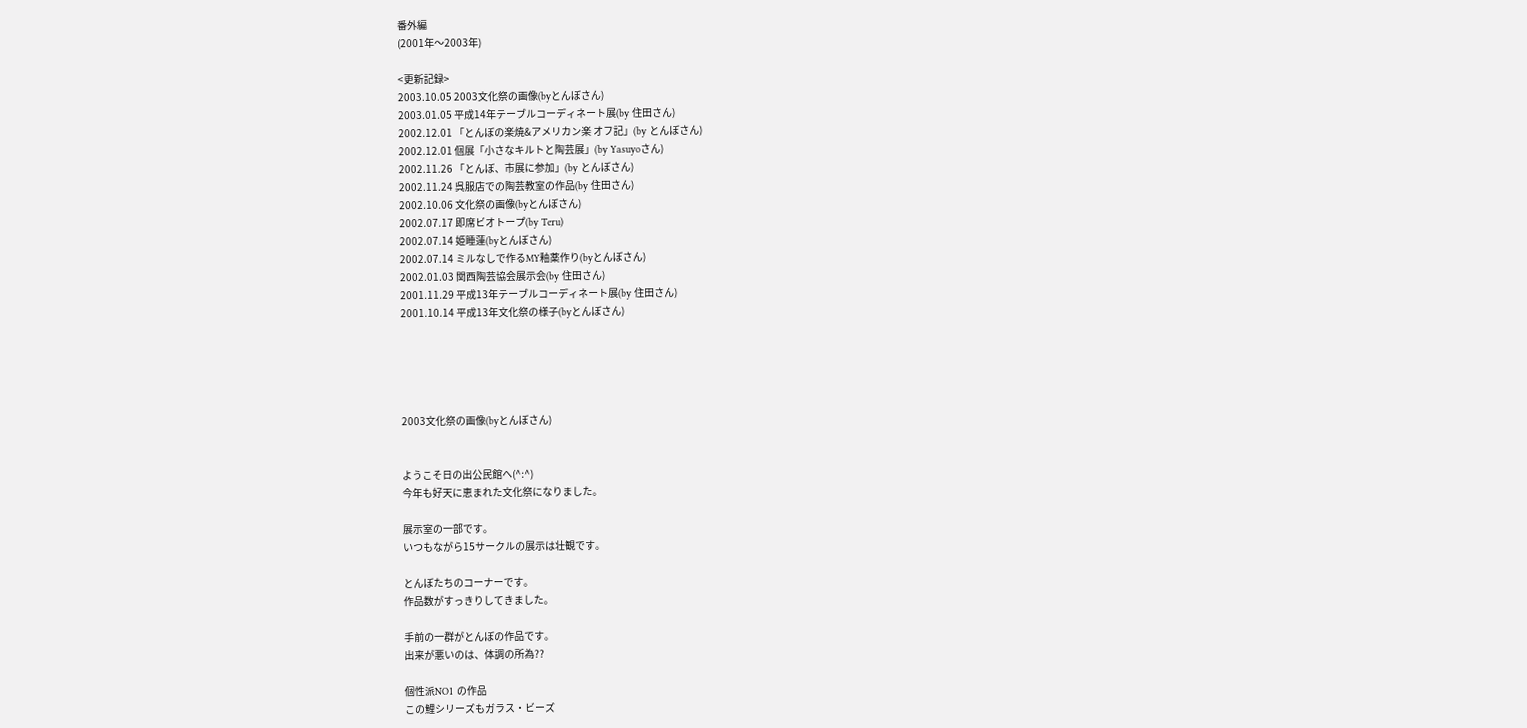番外編
(2001年〜2003年)

<更新記録>
2003.10.05 2003文化祭の画像(byとんぼさん)
2003.01.05 平成14年テーブルコーディネート展(by 住田さん)
2002.12.01 「とんぼの楽焼&アメリカン楽 オフ記」(by とんぼさん)
2002.12.01 個展「小さなキルトと陶芸展」(by Yasuyoさん)
2002.11.26 「とんぼ、市展に参加」(by とんぼさん)
2002.11.24 呉服店での陶芸教室の作品(by 住田さん)
2002.10.06 文化祭の画像(byとんぼさん)
2002.07.17 即席ビオトープ(by Teru)
2002.07.14 姫睡蓮(byとんぼさん)
2002.07.14 ミルなしで作るMY釉薬作り(byとんぼさん)
2002.01.03 関西陶芸協会展示会(by 住田さん)
2001.11.29 平成13年テーブルコーディネート展(by 住田さん)
2001.10.14 平成13年文化祭の様子(byとんぼさん)





2003文化祭の画像(byとんぼさん)


ようこそ日の出公民館へ(^:^)
今年も好天に恵まれた文化祭になりました。

展示室の一部です。
いつもながら15サークルの展示は壮観です。

とんぼたちのコーナーです。
作品数がすっきりしてきました。

手前の一群がとんぼの作品です。
出来が悪いのは、体調の所為??

個性派NO1 の作品
この鯉シリーズもガラス・ビーズ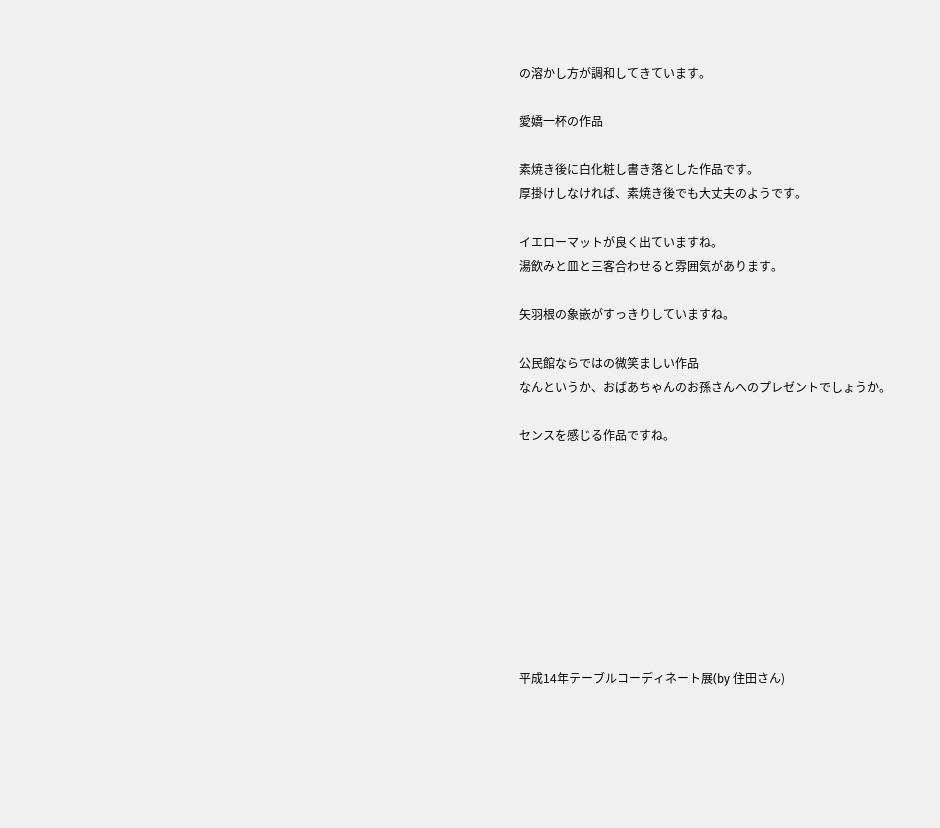の溶かし方が調和してきています。

愛嬌一杯の作品

素焼き後に白化粧し書き落とした作品です。
厚掛けしなければ、素焼き後でも大丈夫のようです。

イエローマットが良く出ていますね。
湯飲みと皿と三客合わせると雰囲気があります。

矢羽根の象嵌がすっきりしていますね。

公民館ならではの微笑ましい作品
なんというか、おばあちゃんのお孫さんへのプレゼントでしょうか。

センスを感じる作品ですね。









平成14年テーブルコーディネート展(by 住田さん)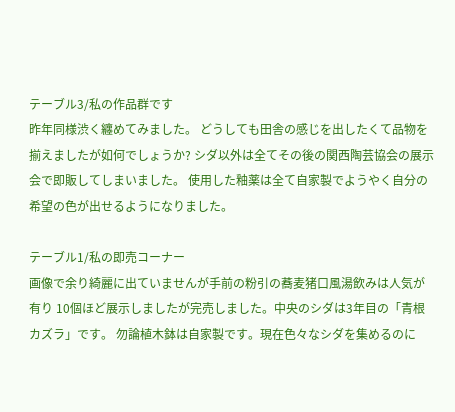テーブル3/私の作品群です
昨年同様渋く纏めてみました。 どうしても田舎の感じを出したくて品物を揃えましたが如何でしょうか? シダ以外は全てその後の関西陶芸協会の展示会で即販してしまいました。 使用した釉薬は全て自家製でようやく自分の希望の色が出せるようになりました。

テーブル1/私の即売コーナー
画像で余り綺麗に出ていませんが手前の粉引の蕎麦猪口風湯飲みは人気が有り 10個ほど展示しましたが完売しました。中央のシダは3年目の「青根カズラ」です。 勿論植木鉢は自家製です。現在色々なシダを集めるのに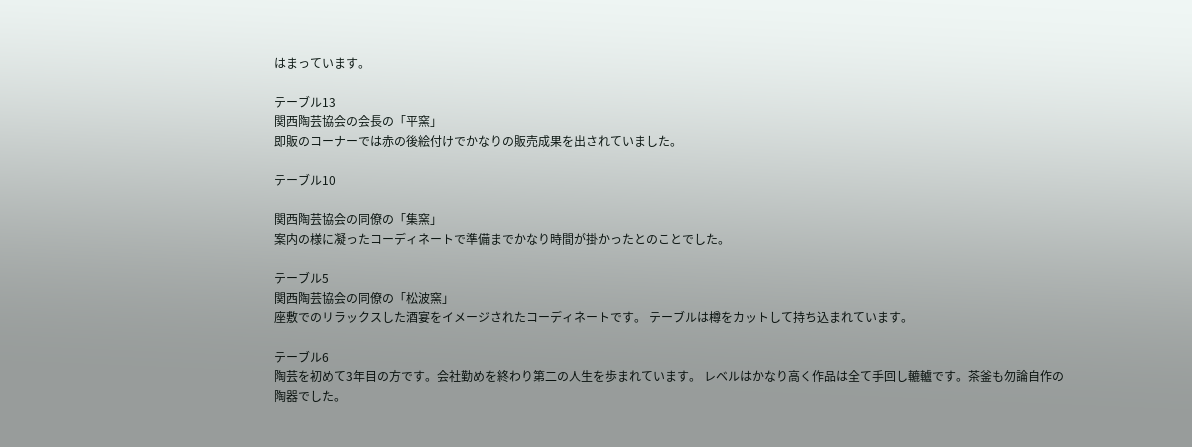はまっています。

テーブル13
関西陶芸協会の会長の「平窯」
即販のコーナーでは赤の後絵付けでかなりの販売成果を出されていました。

テーブル10

関西陶芸協会の同僚の「集窯」
案内の様に凝ったコーディネートで準備までかなり時間が掛かったとのことでした。

テーブル5
関西陶芸協会の同僚の「松波窯」
座敷でのリラックスした酒宴をイメージされたコーディネートです。 テーブルは樽をカットして持ち込まれています。

テーブル6
陶芸を初めて3年目の方です。会社勤めを終わり第二の人生を歩まれています。 レベルはかなり高く作品は全て手回し轆轤です。茶釜も勿論自作の陶器でした。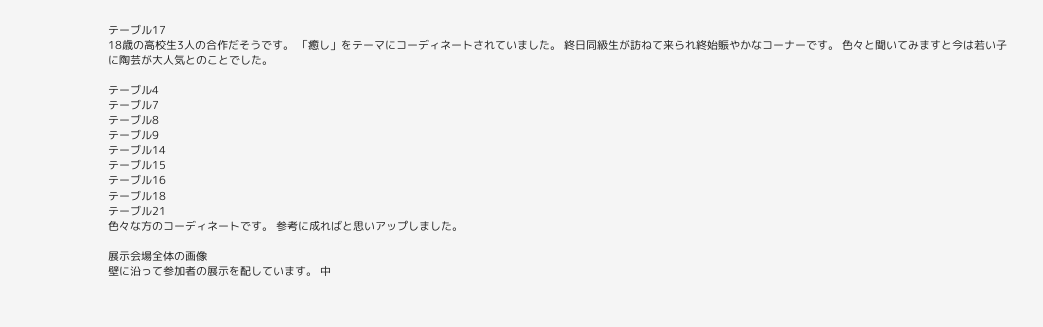テーブル17
18歳の高校生3人の合作だそうです。 「癒し」をテーマにコーディネートされていました。 終日同級生が訪ねて来られ終始賑やかなコーナーです。 色々と聞いてみますと今は若い子に陶芸が大人気とのことでした。

テーブル4
テーブル7
テーブル8
テーブル9
テーブル14
テーブル15
テーブル16
テーブル18
テーブル21
色々な方のコーディネートです。 参考に成ればと思いアップしました。

展示会場全体の画像
壁に沿って参加者の展示を配しています。 中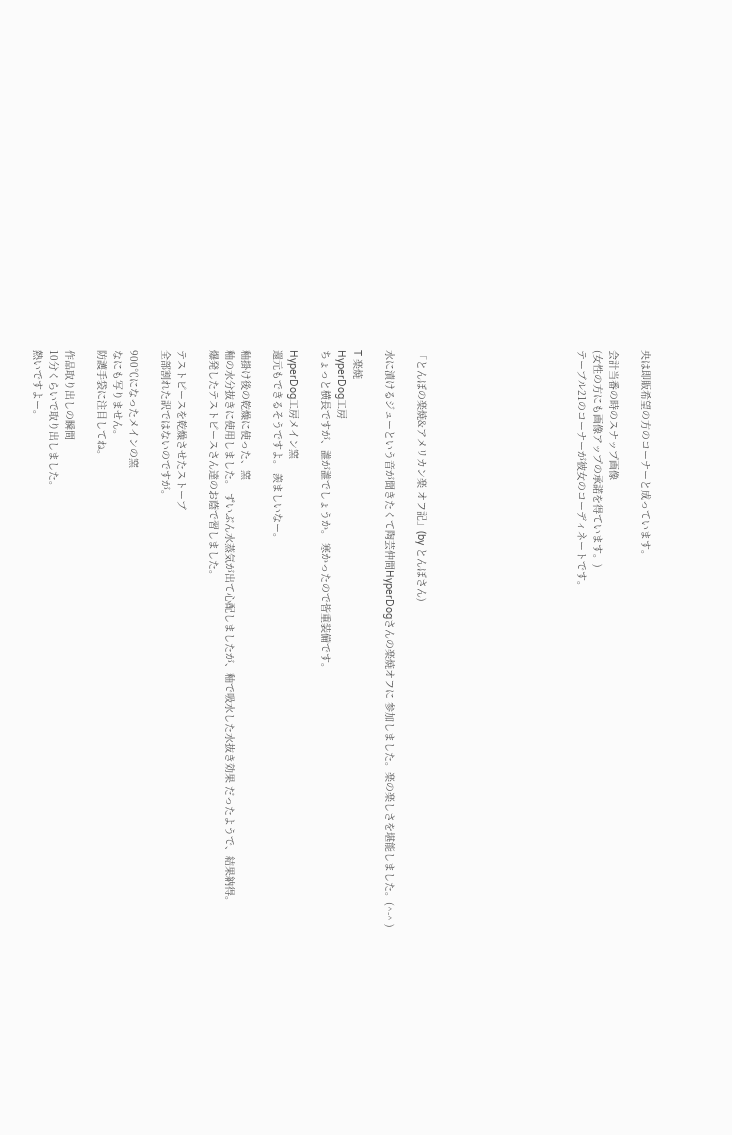央は即販希望の方のコーナーと成っています。

会計当番の時のスナップ画像
(女性の方にも画像アップの承諾を得ています。)
テーブル21のコーナーが彼女のコーディネートです。









「とんぼの楽焼&アメリカン楽 オフ記」(by とんぼさん)

水に漬けるジューという音が聞きたくて陶芸仲間HyperDogさんの楽焼オフに 参加しました。楽の楽しさを堪能しました。(^-^ )

T 楽焼
HyperDog工房
ちょっと横長ですが、誰が誰でしょうか。 寒かったので皆重装備です。

HyperDog工房メイン窯
還元もできるそうですよ。 羨ましいなー。

釉掛け後の乾燥に使った、窯
釉の水分抜きに使用しました。 ずいぶん水蒸気が出て心配しましたが、釉で吸水した水抜き効果 だったようで、結果納得。
爆発したテストピースさん達のお蔭で習しました。

テストピースを乾燥させたストーブ
全部割れた訳ではないのですが。

900℃になったメインの窯
なにも写りません。
防護手袋に注目してね。

作品取り出しの瞬間
10分くらいで取り出しました。
熱いですよー。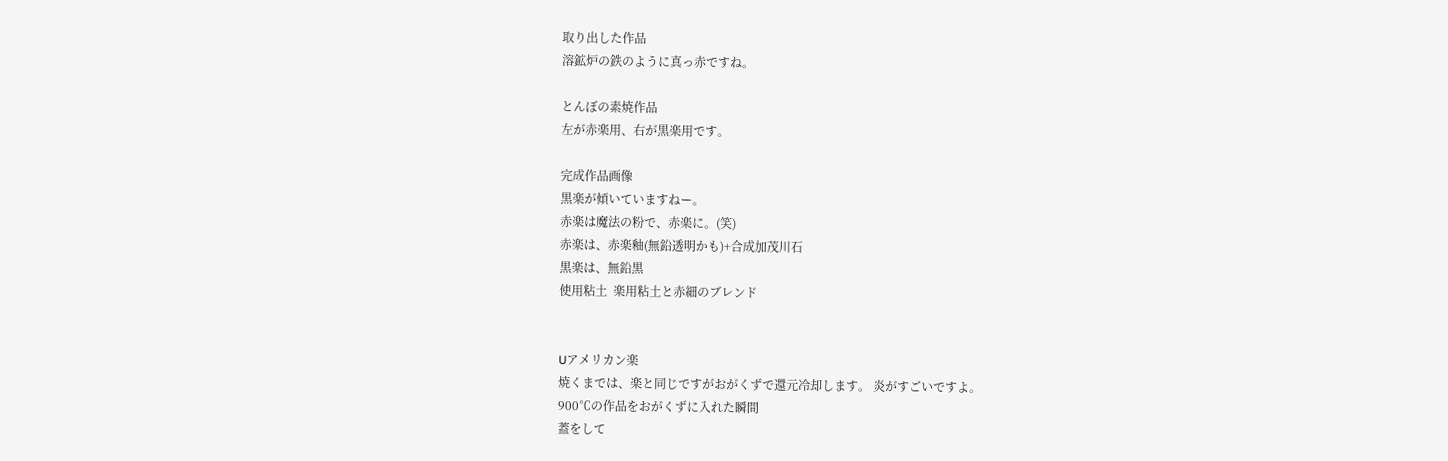取り出した作品
溶鉱炉の鉄のように真っ赤ですね。

とんぼの素焼作品
左が赤楽用、右が黒楽用です。

完成作品画像
黒楽が傾いていますねー。
赤楽は魔法の粉で、赤楽に。(笑)
赤楽は、赤楽釉(無鉛透明かも)+合成加茂川石
黒楽は、無鉛黒
使用粘土  楽用粘土と赤細のブレンド


Uアメリカン楽
焼くまでは、楽と同じですがおがくずで還元冷却します。 炎がすごいですよ。
900℃の作品をおがくずに入れた瞬間
蓋をして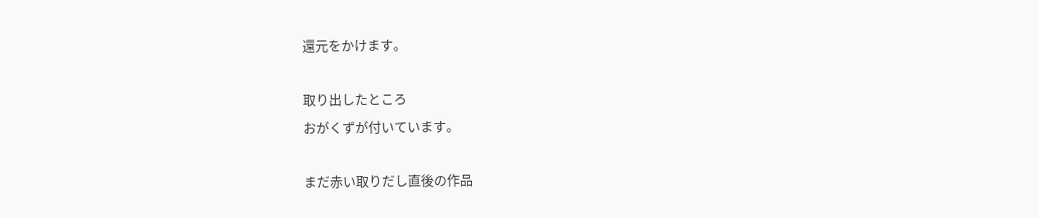還元をかけます。

取り出したところ
おがくずが付いています。

まだ赤い取りだし直後の作品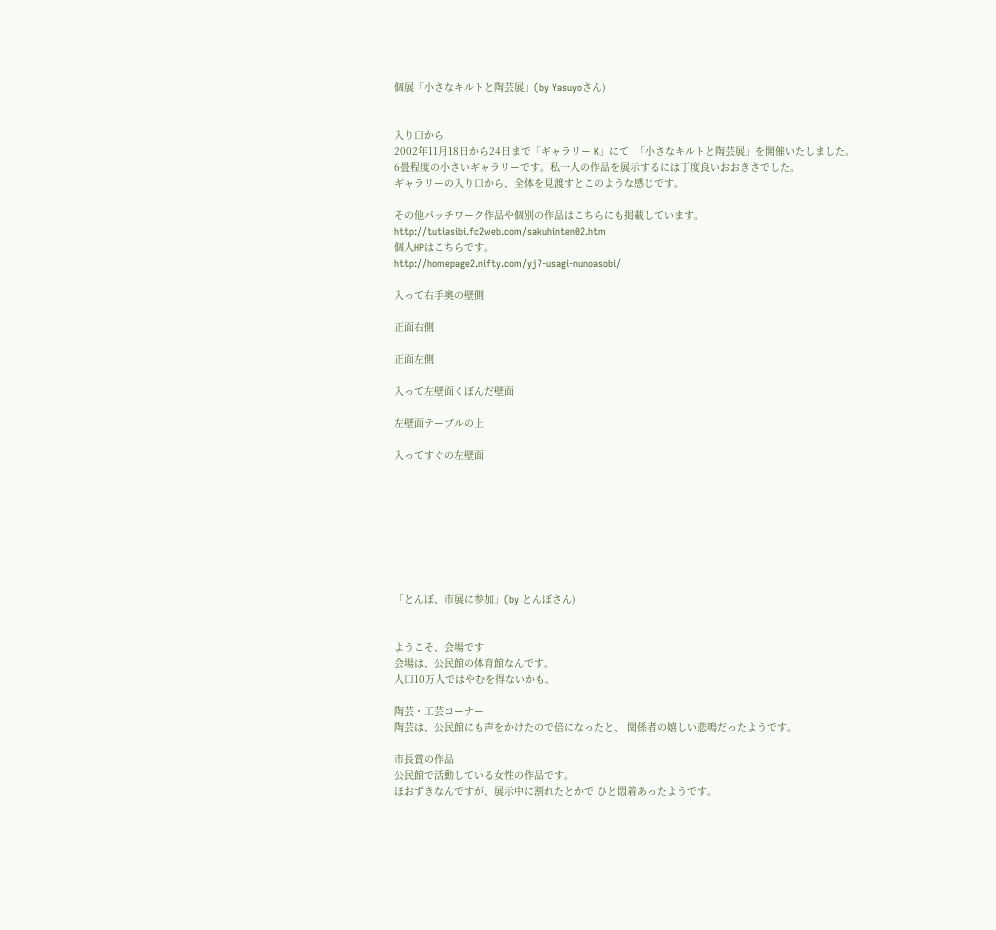個展「小さなキルトと陶芸展」(by Yasuyoさん)


入り口から
2002年11月18日から24日まで「ギャラリー K」にて  「小さなキルトと陶芸展」を開催いたしました。
6畳程度の小さいギャラリーです。私一人の作品を展示するには丁度良いおおきさでした。
ギャラリーの入り口から、全体を見渡すとこのような感じです。

その他パッチワーク作品や個別の作品はこちらにも掲載しています。
http://tutiasibi.fc2web.com/sakuhinten02.htm
個人HPはこちらです。
http://homepage2.nifty.com/yj7-usagi-nunoasobi/

入って右手奥の壁側

正面右側

正面左側

入って左壁面くぼんだ壁面

左壁面テーブルの上

入ってすぐの左壁面








「とんぼ、市展に参加」(by とんぼさん)


ようこそ、会場です
会場は、公民館の体育館なんです。
人口10万人ではやむを得ないかも。

陶芸・工芸コーナー
陶芸は、公民館にも声をかけたので倍になったと、 関係者の嬉しい悲鳴だったようです。

市長賞の作品
公民館で活動している女性の作品です。
ほおずきなんですが、展示中に割れたとかで ひと悶着あったようです。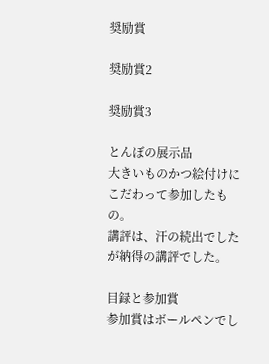奨励賞

奨励賞2

奨励賞3

とんぼの展示品
大きいものかつ絵付けにこだわって参加したもの。
講評は、汗の続出でしたが納得の講評でした。

目録と参加賞
参加賞はボールペンでし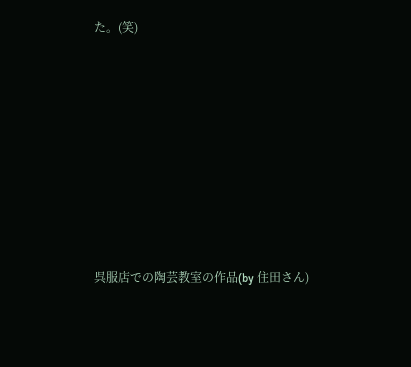た。(笑)








呉服店での陶芸教室の作品(by 住田さん)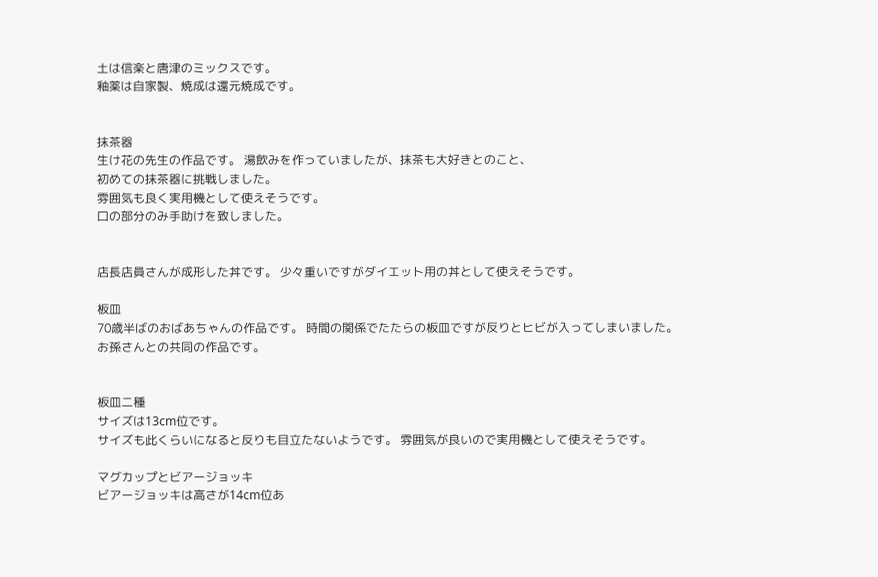土は信楽と唐津のミックスです。
釉薬は自家製、焼成は還元焼成です。


抹茶器
生け花の先生の作品です。 湯飲みを作っていましたが、抹茶も大好きとのこと、
初めての抹茶器に挑戦しました。
雰囲気も良く実用機として使えそうです。
口の部分のみ手助けを致しました。


店長店員さんが成形した丼です。 少々重いですがダイエット用の丼として使えそうです。

板皿
70歳半ばのおばあちゃんの作品です。 時間の関係でたたらの板皿ですが反りとヒビが入ってしまいました。
お孫さんとの共同の作品です。


板皿二種
サイズは13cm位です。
サイズも此くらいになると反りも目立たないようです。 雰囲気が良いので実用機として使えそうです。

マグカップとビアージョッキ
ビアージョッキは高さが14cm位あ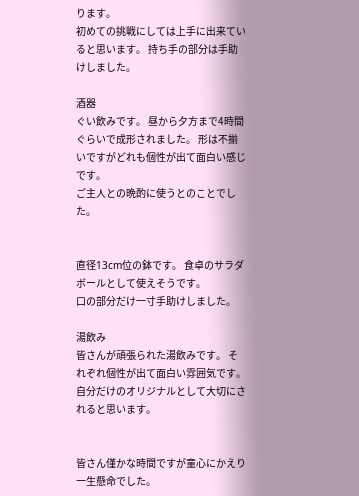ります。
初めての挑戦にしては上手に出来ていると思います。 持ち手の部分は手助けしました。

酒器
ぐい飲みです。 昼から夕方まで4時間ぐらいで成形されました。 形は不揃いですがどれも個性が出て面白い感じです。
ご主人との晩酌に使うとのことでした。


直径13cm位の鉢です。 食卓のサラダボールとして使えそうです。
口の部分だけ一寸手助けしました。

湯飲み
皆さんが頑張られた湯飲みです。 それぞれ個性が出て面白い雰囲気です。
自分だけのオリジナルとして大切にされると思います。


皆さん僅かな時間ですが童心にかえり一生懸命でした。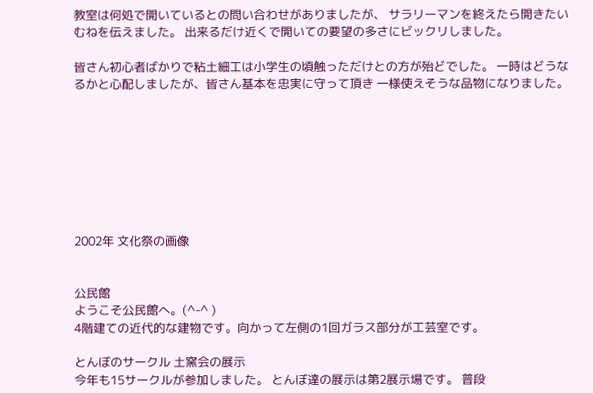教室は何処で開いているとの問い合わせがありましたが、 サラリーマンを終えたら開きたいむねを伝えました。 出来るだけ近くで開いての要望の多さにビックリしました。

皆さん初心者ばかりで粘土細工は小学生の頃触っただけとの方が殆どでした。 一時はどうなるかと心配しましたが、皆さん基本を忠実に守って頂き 一様使えそうな品物になりました。








2002年 文化祭の画像


公民館
ようこそ公民館へ。(^-^ )
4階建ての近代的な建物です。向かって左側の1回ガラス部分が工芸室です。

とんぼのサークル 土窯会の展示
今年も15サークルが参加しました。 とんぼ達の展示は第2展示場です。 普段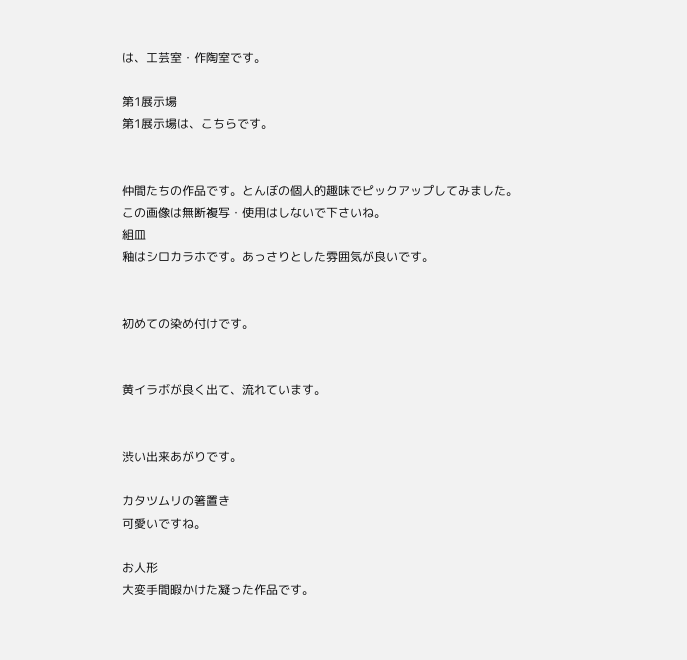は、工芸室・作陶室です。

第1展示場
第1展示場は、こちらです。


仲間たちの作品です。とんぼの個人的趣味でピックアップしてみました。
この画像は無断複写・使用はしないで下さいね。
組皿
釉はシロカラホです。あっさりとした雰囲気が良いです。


初めての染め付けです。


黄イラボが良く出て、流れています。


渋い出来あがりです。

カタツムリの箸置き
可愛いですね。

お人形
大変手間暇かけた凝った作品です。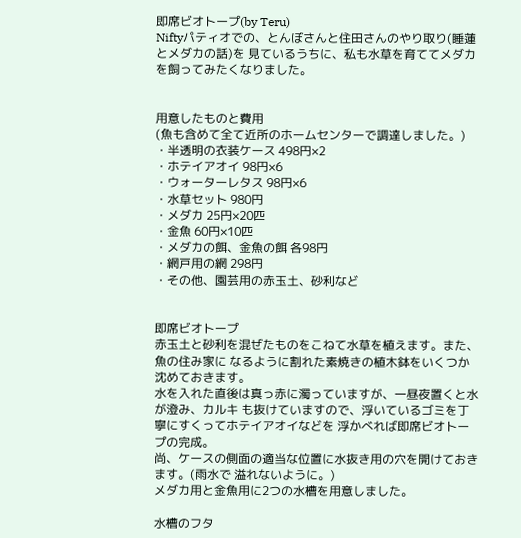即席ビオトープ(by Teru)
Niftyパティオでの、とんぼさんと住田さんのやり取り(睡蓮とメダカの話)を 見ているうちに、私も水草を育ててメダカを飼ってみたくなりました。


用意したものと費用
(魚も含めて全て近所のホームセンターで調達しました。)
・半透明の衣装ケース 498円×2
・ホテイアオイ 98円×6
・ウォーターレタス 98円×6
・水草セット 980円
・メダカ 25円×20匹
・金魚 60円×10匹
・メダカの餌、金魚の餌 各98円
・網戸用の網 298円
・その他、園芸用の赤玉土、砂利など


即席ビオトープ
赤玉土と砂利を混ぜたものをこねて水草を植えます。また、魚の住み家に なるように割れた素焼きの植木鉢をいくつか沈めておきます。
水を入れた直後は真っ赤に濁っていますが、一昼夜置くと水が澄み、カルキ も抜けていますので、浮いているゴミを丁寧にすくってホテイアオイなどを 浮かべれば即席ビオトープの完成。
尚、ケースの側面の適当な位置に水抜き用の穴を開けておきます。(雨水で 溢れないように。)
メダカ用と金魚用に2つの水槽を用意しました。

水槽のフタ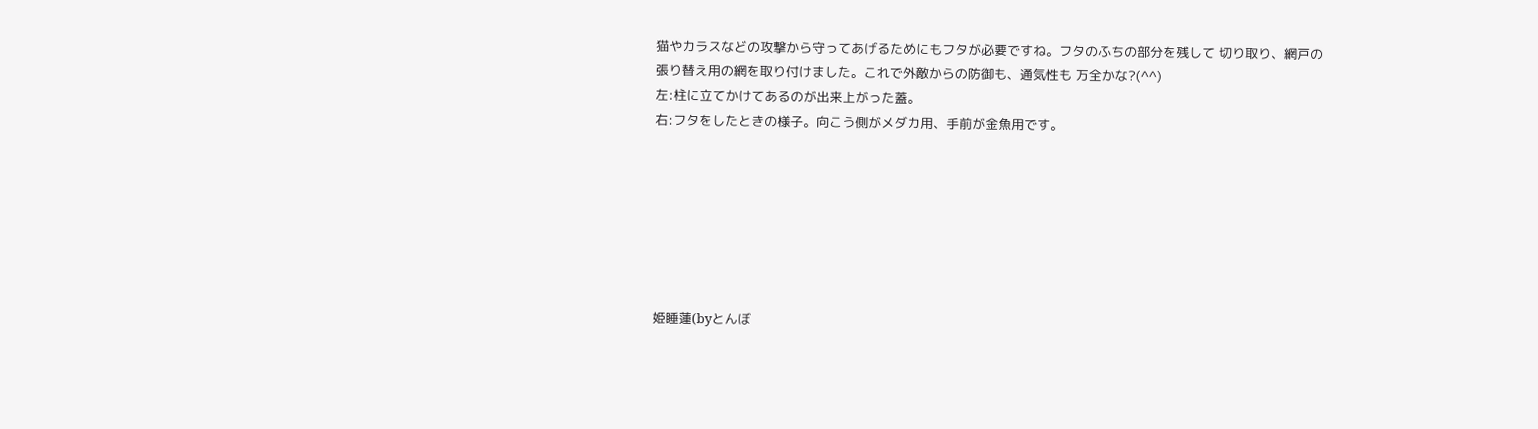猫やカラスなどの攻撃から守ってあげるためにもフタが必要ですね。フタのふちの部分を残して 切り取り、網戸の張り替え用の網を取り付けました。これで外敵からの防御も、通気性も 万全かな?(^^)
左:柱に立てかけてあるのが出来上がった蓋。
右:フタをしたときの様子。向こう側がメダカ用、手前が金魚用です。







姫睡蓮(byとんぼ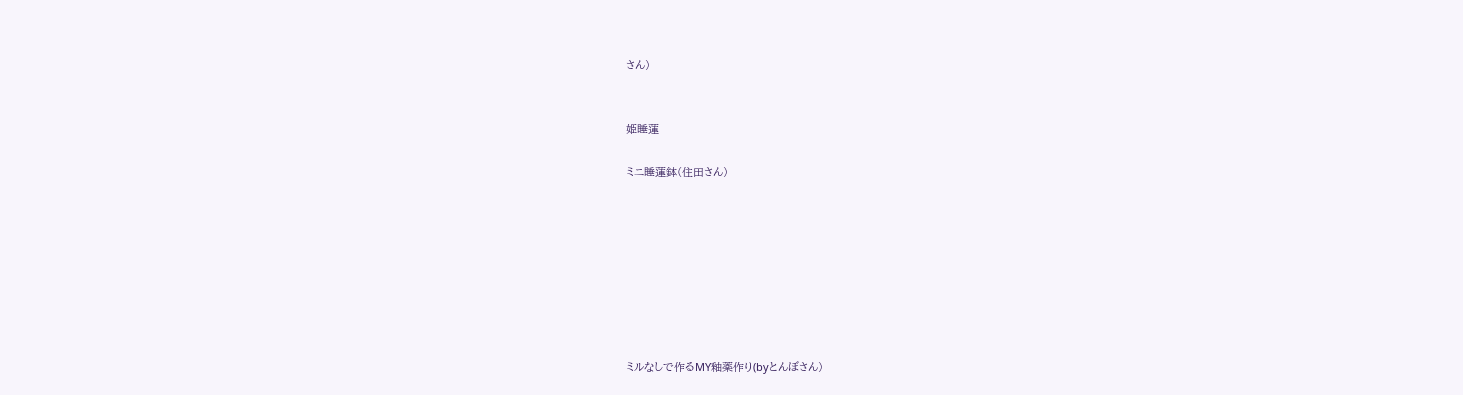さん)


姫睡蓮

ミニ睡蓮鉢(住田さん)








ミルなしで作るMY釉薬作り(byとんぼさん)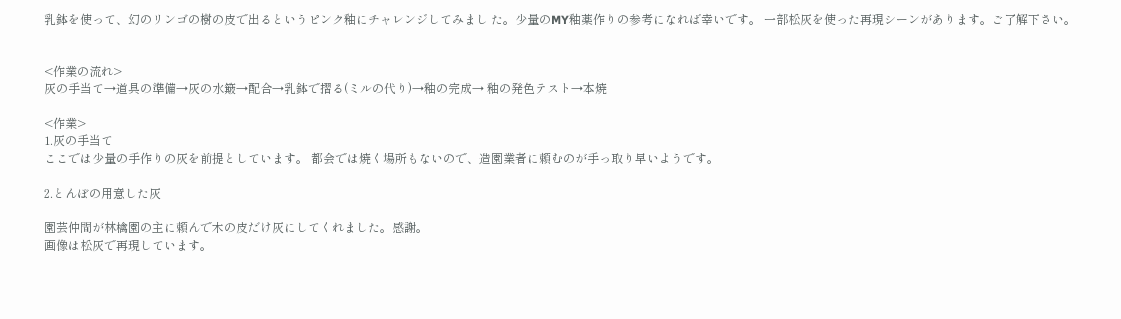乳鉢を使って、幻のリンゴの樹の皮で出るというピンク釉にチャレンジしてみまし た。少量のMY釉薬作りの参考になれば幸いです。 一部松灰を使った再現シーンがあります。ご了解下さい。


<作業の流れ>
灰の手当て→道具の準備→灰の水簸→配合→乳鉢で摺る(ミルの代り)→釉の完成→ 釉の発色テスト→本焼

<作業>
1.灰の手当て
ここでは少量の手作りの灰を前提としています。 都会では焼く場所もないので、造園業者に頼むのが手っ取り早いようです。

2.とんぼの用意した灰

園芸仲間が林檎園の主に頼んで木の皮だけ灰にしてくれました。感謝。
画像は松灰で再現しています。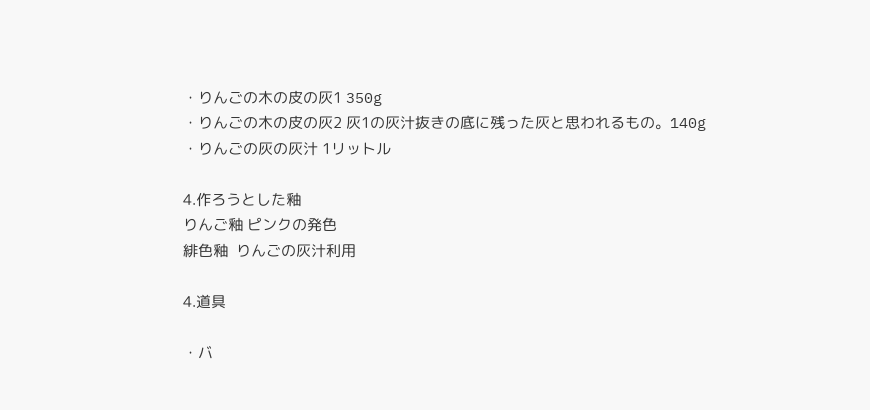・りんごの木の皮の灰1 350g
・りんごの木の皮の灰2 灰1の灰汁抜きの底に残った灰と思われるもの。140g
・りんごの灰の灰汁 1リットル

4.作ろうとした釉
りんご釉 ピンクの発色
緋色釉  りんごの灰汁利用

4.道具

・バ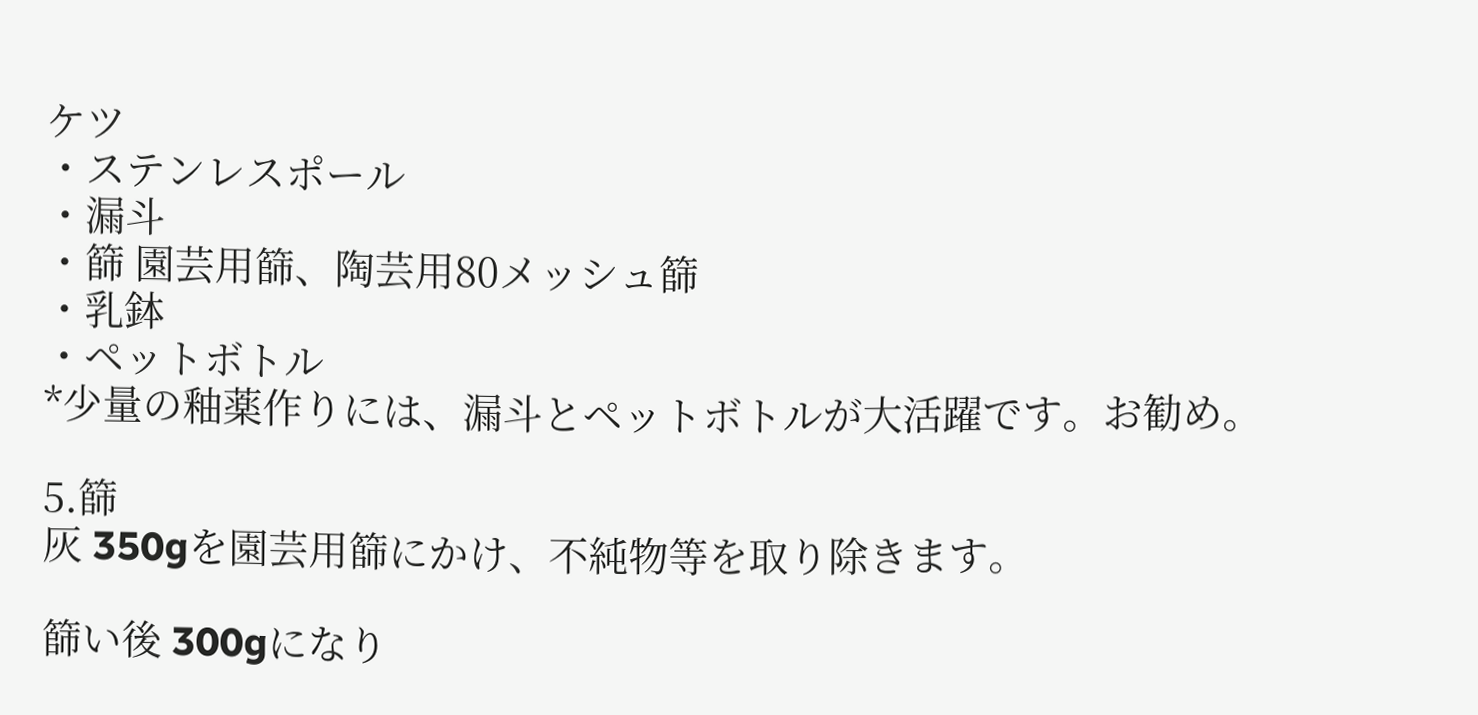ケツ
・ステンレスポール
・漏斗
・篩 園芸用篩、陶芸用80メッシュ篩
・乳鉢
・ペットボトル
*少量の釉薬作りには、漏斗とペットボトルが大活躍です。お勧め。

5.篩
灰 350gを園芸用篩にかけ、不純物等を取り除きます。

篩い後 300gになり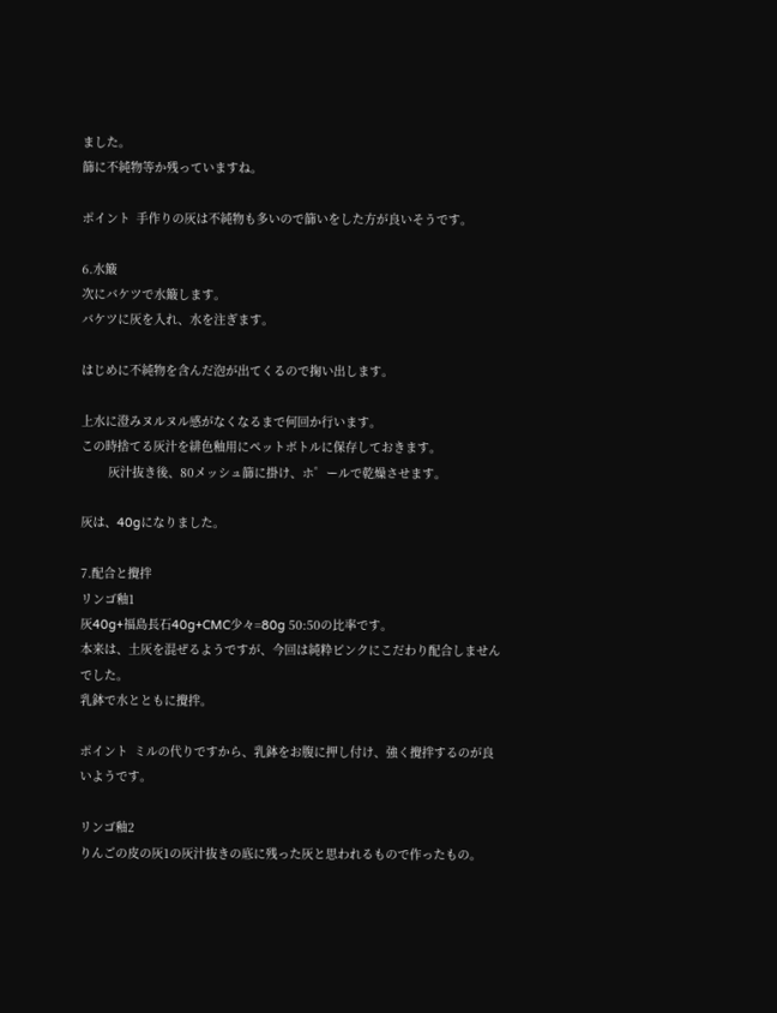ました。
篩に不純物等か残っていますね。

ポイント  手作りの灰は不純物も多いので篩いをした方が良いそうです。

6.水簸
次にバケツで水簸します。
バケツに灰を入れ、水を注ぎます。

はじめに不純物を含んだ泡が出てくるので掬い出します。

上水に澄みヌルヌル感がなくなるまで何回か行います。
この時捨てる灰汁を緋色釉用にペットボトルに保存しておきます。
         灰汁抜き後、80メッシュ篩に掛け、ホ゜ールで乾燥させます。

灰は、40gになりました。

7.配合と攪拌
リンゴ釉1
灰40g+福島長石40g+CMC少々=80g 50:50の比率です。
本来は、土灰を混ぜるようですが、今回は純粋ピンクにこだわり配合しませんでした。
乳鉢で水とともに攪拌。

ポイント  ミルの代りですから、乳鉢をお腹に押し付け、強く攪拌するのが良いようです。

リンゴ釉2
りんごの皮の灰1の灰汁抜きの底に残った灰と思われるもので作ったもの。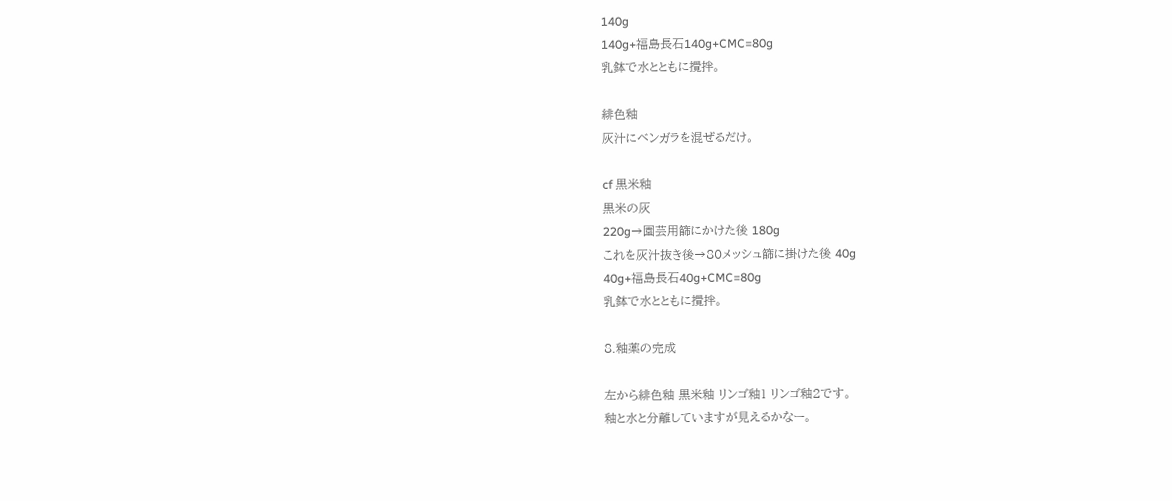140g
140g+福島長石140g+CMC=80g
乳鉢で水とともに攪拌。

緋色釉
灰汁にベンガラを混ぜるだけ。

cf 黒米釉
黒米の灰
220g→園芸用篩にかけた後 180g
これを灰汁抜き後→80メッシュ篩に掛けた後 40g
40g+福島長石40g+CMC=80g
乳鉢で水とともに攪拌。

8.釉薬の完成

左から緋色釉 黒米釉 リンゴ釉1 リンゴ釉2です。
釉と水と分離していますが見えるかなー。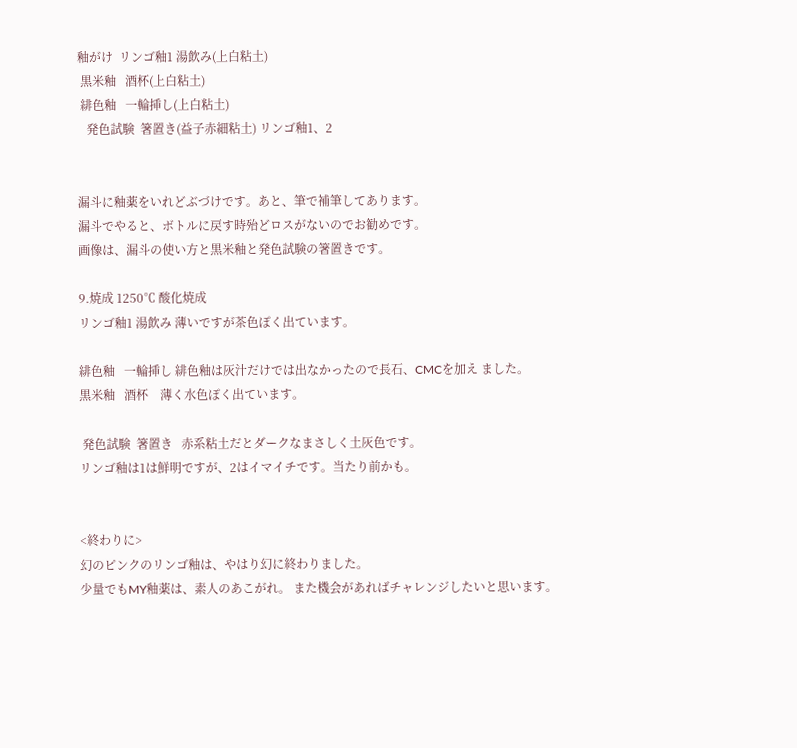釉がけ  リンゴ釉1 湯飲み(上白粘土)
 黒米釉   酒杯(上白粘土)
 緋色釉   一輪挿し(上白粘土)
   発色試験  箸置き(益子赤細粘土) リンゴ釉1、2


漏斗に釉薬をいれどぶづけです。あと、筆で補筆してあります。
漏斗でやると、ボトルに戻す時殆どロスがないのでお勧めです。
画像は、漏斗の使い方と黒米釉と発色試験の箸置きです。

9.焼成 1250℃ 酸化焼成
リンゴ釉1 湯飲み 薄いですが茶色ぽく出ています。

緋色釉   一輪挿し 緋色釉は灰汁だけでは出なかったので長石、CMCを加え ました。
黒米釉   酒杯    薄く水色ぽく出ています。

 発色試験  箸置き   赤系粘土だとダークなまさしく土灰色です。
リンゴ釉は1は鮮明ですが、2はイマイチです。当たり前かも。


<終わりに>
幻のピンクのリンゴ釉は、やはり幻に終わりました。
少量でもMY釉薬は、素人のあこがれ。 また機会があればチャレンジしたいと思います。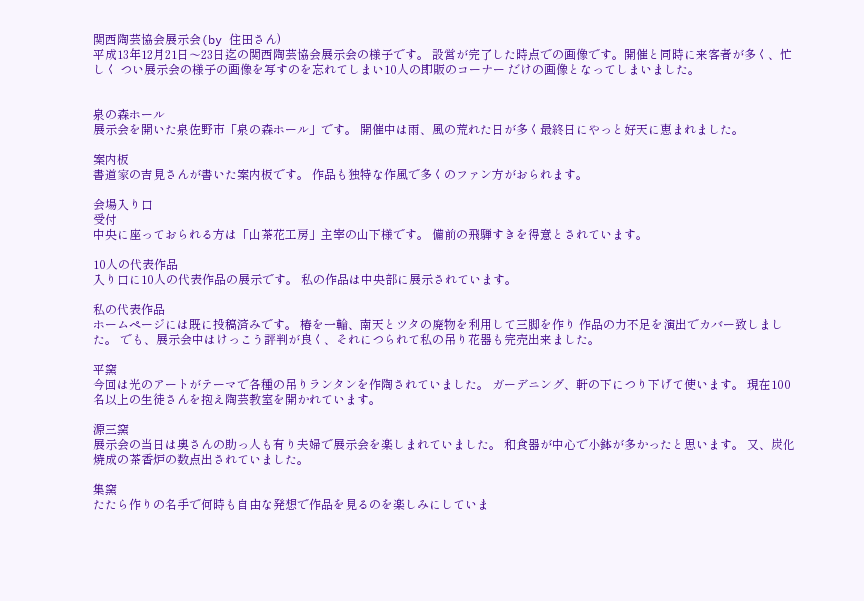関西陶芸協会展示会(by 住田さん)
平成13年12月21日〜23日迄の関西陶芸協会展示会の様子です。 設営が完了した時点での画像です。開催と同時に来客者が多く、忙しく つい展示会の様子の画像を写すのを忘れてしまい10人の即販のコーナー だけの画像となってしまいました。


泉の森ホール
展示会を開いた泉佐野市「泉の森ホール」です。 開催中は雨、風の荒れた日が多く最終日にやっと好天に恵まれました。

案内板
書道家の吉見さんが書いた案内板です。 作品も独特な作風で多くのファン方がおられます。

会場入り口
受付
中央に座っておられる方は「山茶花工房」主宰の山下様です。 備前の飛騨すきを得意とされています。

10人の代表作品
入り口に10人の代表作品の展示です。 私の作品は中央部に展示されています。

私の代表作品
ホームページには既に投稿済みです。 椿を一輪、南天とツタの廃物を利用して三脚を作り 作品の力不足を演出でカバー致しました。 でも、展示会中はけっこう評判が良く、それにつられて私の吊り花器も完売出来ました。

平窯
今回は光のアートがテーマで各種の吊りランタンを作陶されていました。 ガーデニング、軒の下につり下げて使います。 現在100名以上の生徒さんを抱え陶芸教室を開かれています。

源三窯
展示会の当日は奥さんの助っ人も有り夫婦で展示会を楽しまれていました。 和食器が中心で小鉢が多かったと思います。 又、炭化焼成の茶香炉の数点出されていました。

集窯
たたら作りの名手で何時も自由な発想で作品を見るのを楽しみにしていま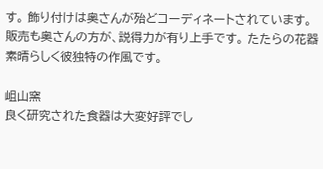す。 飾り付けは奥さんが殆どコーディネートされています。 販売も奥さんの方が、説得力が有り上手です。 たたらの花器素晴らしく彼独特の作風です。

岨山窯
良く研究された食器は大変好評でし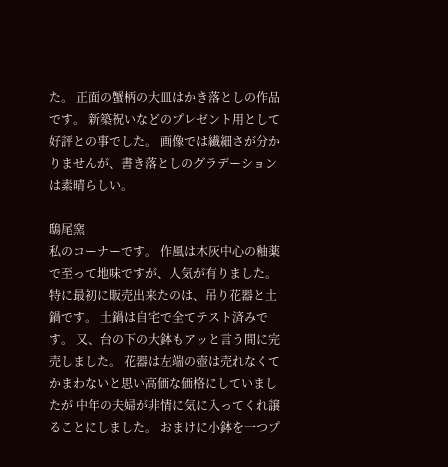た。 正面の蟹柄の大皿はかき落としの作品です。 新築祝いなどのプレゼント用として好評との事でした。 画像では繊細さが分かりませんが、書き落としのグラデーションは素晴らしい。

鴟尾窯
私のコーナーです。 作風は木灰中心の釉薬で至って地味ですが、人気が有りました。 特に最初に販売出来たのは、吊り花器と土鍋です。 土鍋は自宅で全てテスト済みです。 又、台の下の大鉢もアッと言う間に完売しました。 花器は左端の壺は売れなくてかまわないと思い高価な価格にしていましたが 中年の夫婦が非情に気に入ってくれ譲ることにしました。 おまけに小鉢を一つプ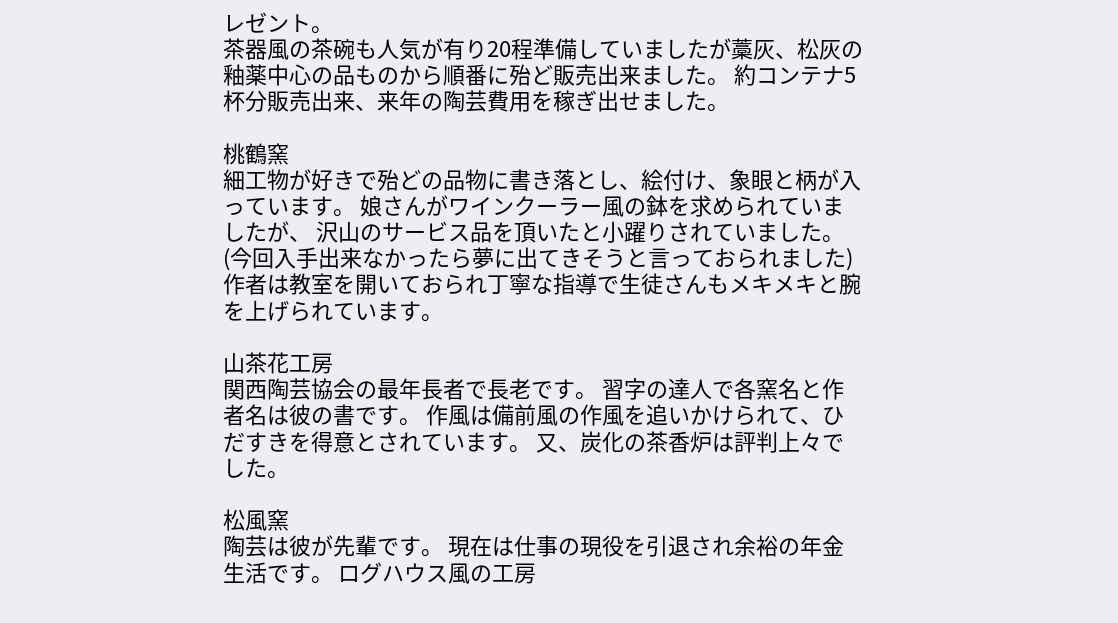レゼント。
茶器風の茶碗も人気が有り20程準備していましたが藁灰、松灰の釉薬中心の品ものから順番に殆ど販売出来ました。 約コンテナ5杯分販売出来、来年の陶芸費用を稼ぎ出せました。

桃鶴窯
細工物が好きで殆どの品物に書き落とし、絵付け、象眼と柄が入っています。 娘さんがワインクーラー風の鉢を求められていましたが、 沢山のサービス品を頂いたと小躍りされていました。 (今回入手出来なかったら夢に出てきそうと言っておられました) 作者は教室を開いておられ丁寧な指導で生徒さんもメキメキと腕を上げられています。

山茶花工房
関西陶芸協会の最年長者で長老です。 習字の達人で各窯名と作者名は彼の書です。 作風は備前風の作風を追いかけられて、ひだすきを得意とされています。 又、炭化の茶香炉は評判上々でした。

松風窯
陶芸は彼が先輩です。 現在は仕事の現役を引退され余裕の年金生活です。 ログハウス風の工房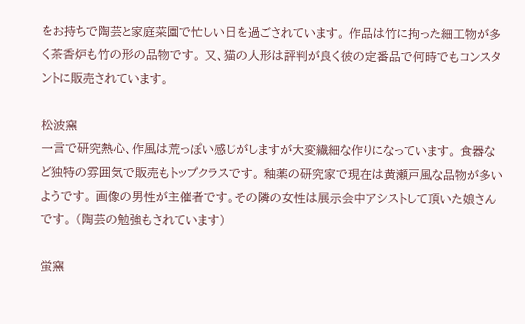をお持ちで陶芸と家庭菜園で忙しい日を過ごされています。 作品は竹に拘った細工物が多く茶香炉も竹の形の品物です。 又、猫の人形は評判が良く彼の定番品で何時でもコンスタントに販売されています。

松波窯
一言で研究熱心、作風は荒っぽい感じがしますが大変繊細な作りになっています。 食器など独特の雰囲気で販売もトップクラスです。 釉薬の研究家で現在は黄瀬戸風な品物が多いようです。 画像の男性が主催者です。その隣の女性は展示会中アシストして頂いた娘さんです。 (陶芸の勉強もされています)

蛍窯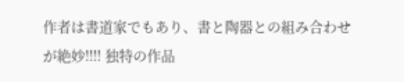作者は書道家でもあり、書と陶器との組み合わせが絶妙!!!! 独特の作品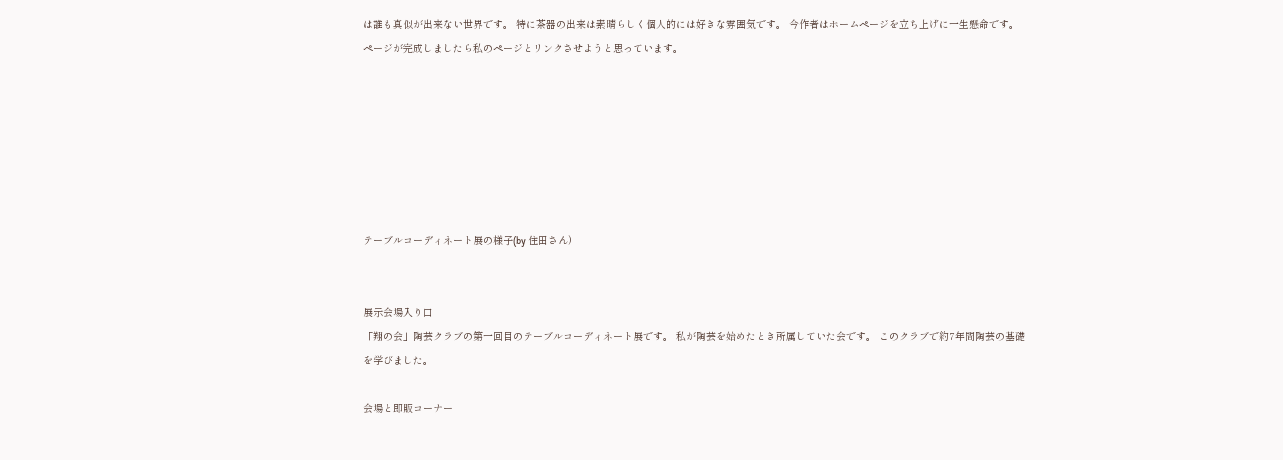は誰も真似が出来ない世界です。 特に茶器の出来は素晴らしく個人的には好きな雰囲気です。 今作者はホームページを立ち上げに一生懸命です。 ページが完成しましたら私のページとリンクさせようと思っています。







テーブルコーディネート展の様子(by 住田さん)


展示会場入り口
「翔の会」陶芸クラブの第一回目のテーブルコーディネート展です。 私が陶芸を始めたとき所属していた会です。 このクラブで約7年間陶芸の基礎を学びました。

会場と即販コーナー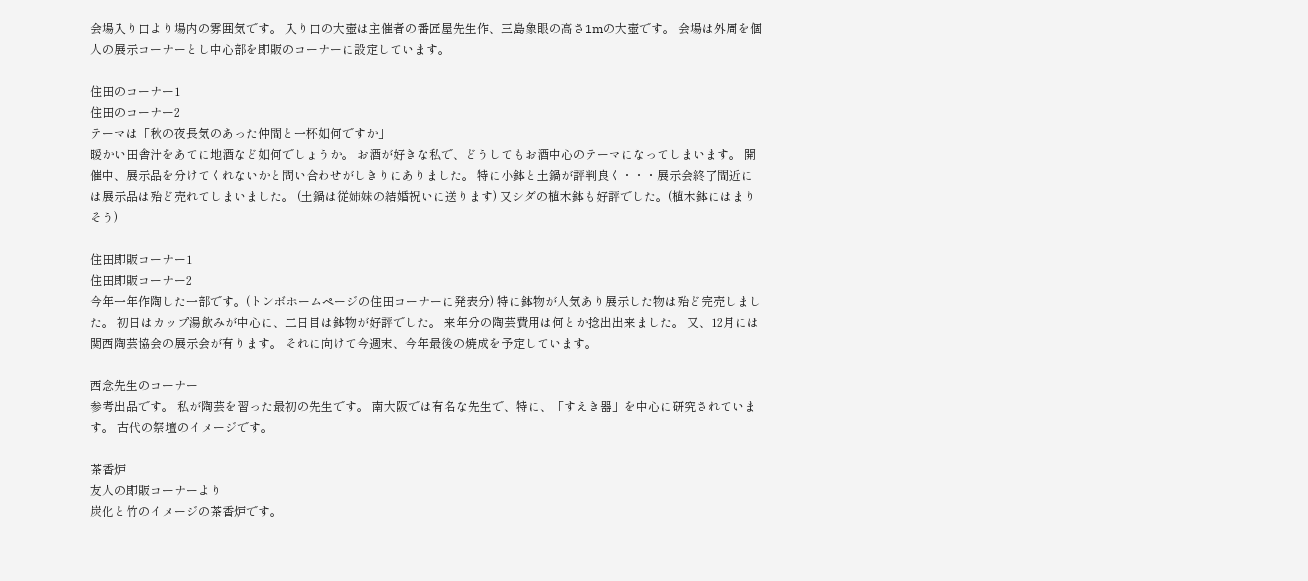会場入り口より場内の雰囲気です。 入り口の大壺は主催者の番匠屋先生作、三島象眼の高さ1mの大壺です。 会場は外周を個人の展示コーナーとし中心部を即販のコーナーに設定しています。

住田のコーナー1
住田のコーナー2
テーマは「秋の夜長気のあった仲間と一杯如何ですか」
暖かい田舎汁をあてに地酒など如何でしょうか。 お酒が好きな私で、どうしてもお酒中心のテーマになってしまいます。 開催中、展示品を分けてくれないかと問い合わせがしきりにありました。 特に小鉢と土鍋が評判良く・・・展示会終了間近には展示品は殆ど売れてしまいました。 (土鍋は従姉妹の結婚祝いに送ります) 又シダの植木鉢も好評でした。(植木鉢にはまりそう)

住田即販コーナー1
住田即販コーナー2
今年一年作陶した一部です。(トンボホームページの住田コーナーに発表分) 特に鉢物が人気あり展示した物は殆ど完売しました。 初日はカップ湯飲みが中心に、二日目は鉢物が好評でした。 来年分の陶芸費用は何とか捻出出来ました。 又、12月には関西陶芸協会の展示会が有ります。 それに向けて今週末、今年最後の焼成を予定しています。

西念先生のコーナー
参考出品です。 私が陶芸を習った最初の先生です。 南大阪では有名な先生で、特に、「すえき器」を中心に研究されています。 古代の祭壇のイメージです。

茶香炉
友人の即販コーナーより
炭化と竹のイメージの茶香炉です。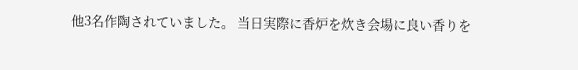他3名作陶されていました。 当日実際に香炉を炊き会場に良い香りを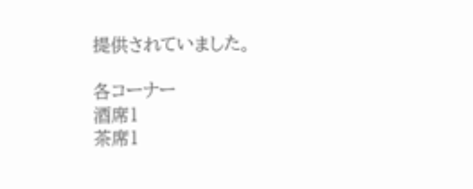提供されていました。

各コーナー
酒席1
茶席1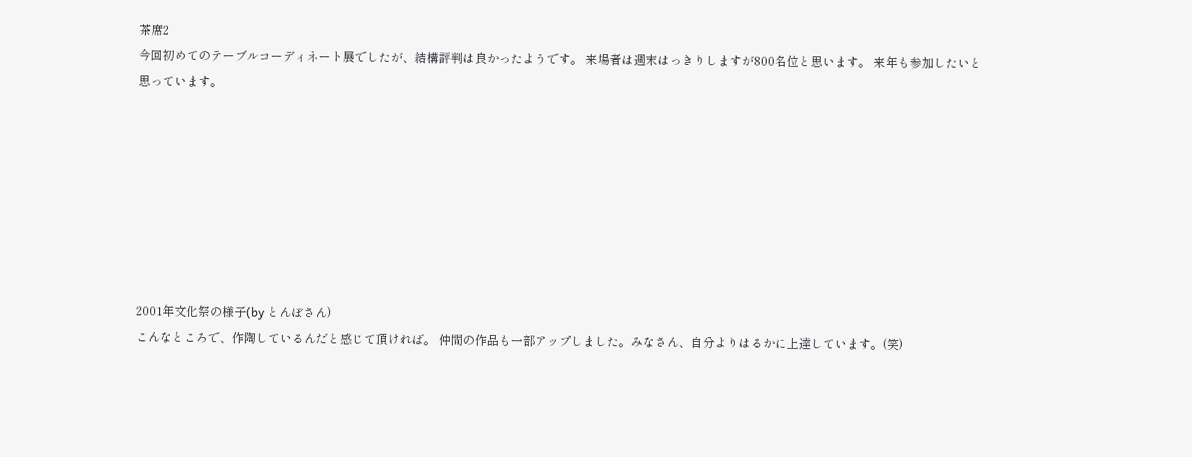茶席2
今回初めてのテーブルコーディネート展でしたが、結構評判は良かったようです。 来場者は週末はっきりしますが800名位と思います。 来年も参加したいと思っています。








2001年文化祭の様子(by とんぼさん)
こんなところで、作陶しているんだと感じて頂ければ。 仲間の作品も一部アップしました。みなさん、自分よりはるかに上達しています。(笑)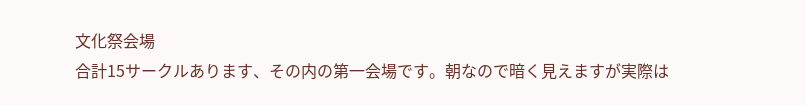文化祭会場
合計15サークルあります、その内の第一会場です。朝なので暗く見えますが実際は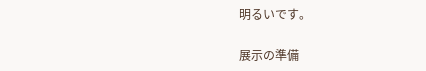明るいです。

展示の準備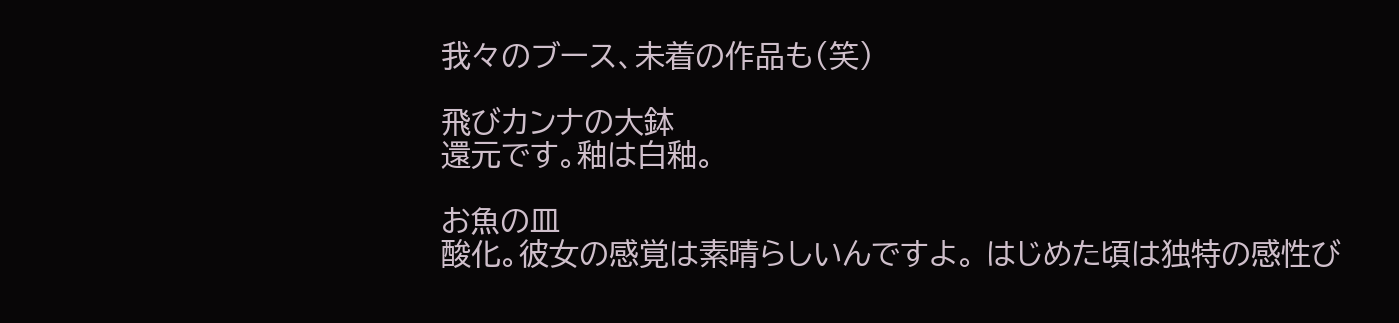我々のブース、未着の作品も(笑)

飛びカンナの大鉢
還元です。釉は白釉。

お魚の皿
酸化。彼女の感覚は素晴らしいんですよ。 はじめた頃は独特の感性び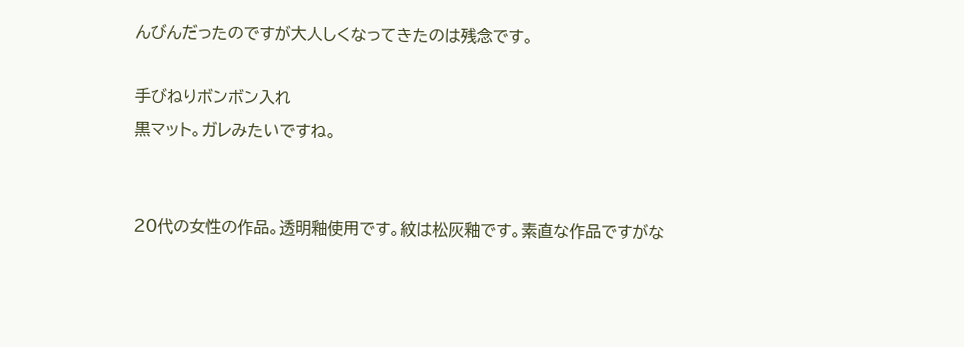んびんだったのですが大人しくなってきたのは残念です。

手びねりボンボン入れ
黒マット。ガレみたいですね。


20代の女性の作品。透明釉使用です。紋は松灰釉です。素直な作品ですがな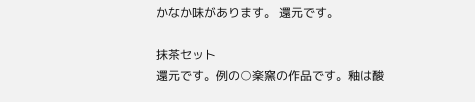かなか味があります。 還元です。

抹茶セット
還元です。例の○楽窯の作品です。釉は酸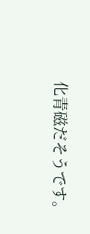化青磁だそうです。